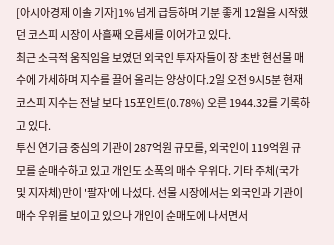[아시아경제 이솔 기자]1% 넘게 급등하며 기분 좋게 12월을 시작했던 코스피 시장이 사흘째 오름세를 이어가고 있다.
최근 소극적 움직임을 보였던 외국인 투자자들이 장 초반 현선물 매수에 가세하며 지수를 끌어 올리는 양상이다.2일 오전 9시5분 현재 코스피 지수는 전날 보다 15포인트(0.78%) 오른 1944.32를 기록하고 있다.
투신 연기금 중심의 기관이 287억원 규모를, 외국인이 119억원 규모를 순매수하고 있고 개인도 소폭의 매수 우위다. 기타 주체(국가 및 지자체)만이 '팔자'에 나섰다. 선물 시장에서는 외국인과 기관이 매수 우위를 보이고 있으나 개인이 순매도에 나서면서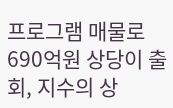프로그램 매물로 690억원 상당이 출회, 지수의 상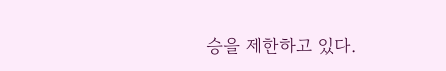승을 제한하고 있다.